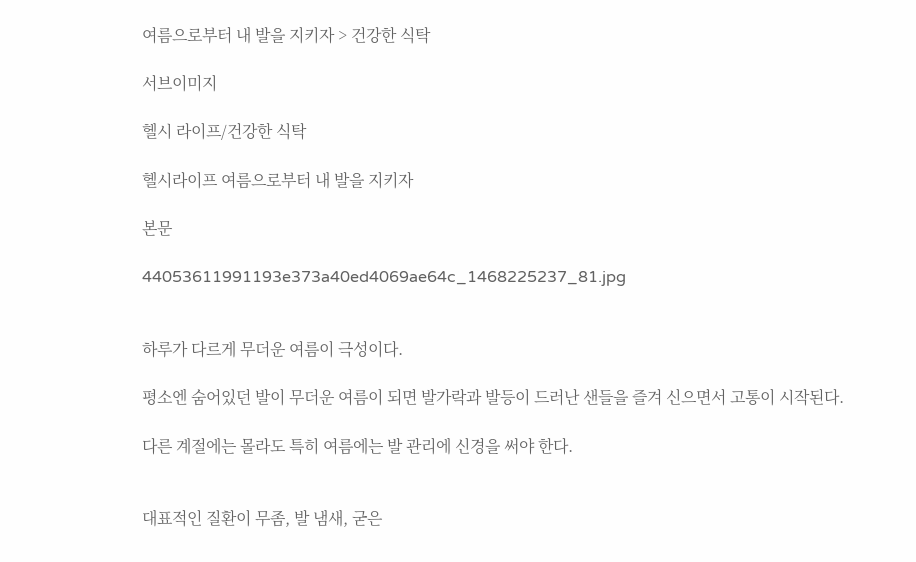여름으로부터 내 발을 지키자 > 건강한 식탁

서브이미지

헬시 라이프/건강한 식탁

헬시라이프 여름으로부터 내 발을 지키자

본문

44053611991193e373a40ed4069ae64c_1468225237_81.jpg


하루가 다르게 무더운 여름이 극성이다.

평소엔 숨어있던 발이 무더운 여름이 되면 발가락과 발등이 드러난 샌들을 즐겨 신으면서 고통이 시작된다.

다른 계절에는 몰라도 특히 여름에는 발 관리에 신경을 써야 한다.


대표적인 질환이 무좀, 발 냄새, 굳은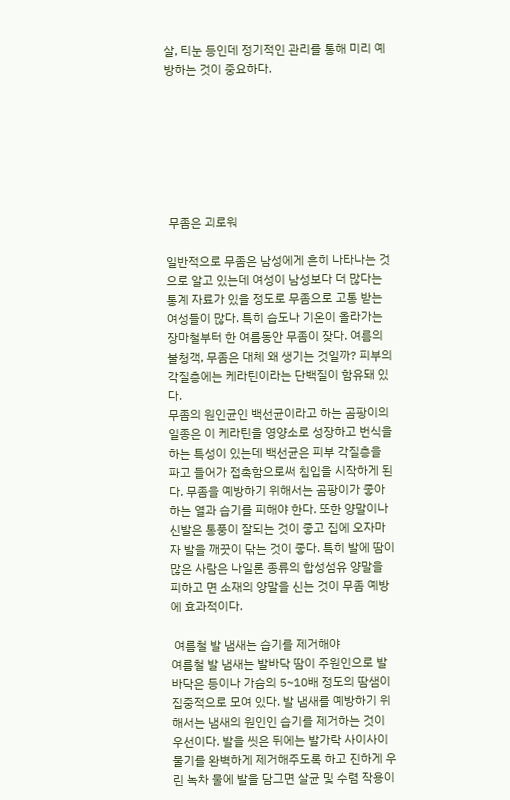살, 티눈 등인데 정기적인 관리를 통해 미리 예방하는 것이 중요하다.







 무좀은 괴로워

일반적으로 무좀은 남성에게 흔히 나타나는 것으로 알고 있는데 여성이 남성보다 더 많다는 통계 자료가 있을 정도로 무좀으로 고통 받는 여성들이 많다. 특히 습도나 기온이 올라가는 장마철부터 한 여름동안 무좀이 잦다. 여름의 불청객, 무좀은 대체 왜 생기는 것일까? 피부의 각질층에는 케라틴이라는 단백질이 함유돼 있다.
무좀의 원인균인 백선균이라고 하는 곰팡이의 일종은 이 케라틴을 영양소로 성장하고 번식을 하는 특성이 있는데 백선균은 피부 각질층을 파고 들어가 접촉함으로써 침입을 시작하게 된다. 무좀을 예방하기 위해서는 곰팡이가 좋아하는 열과 습기를 피해야 한다. 또한 양말이나 신발은 통풍이 잘되는 것이 좋고 집에 오자마자 발을 깨끗이 닦는 것이 좋다. 특히 발에 땀이 많은 사람은 나일론 종류의 합성섬유 양말을 피하고 면 소재의 양말을 신는 것이 무좀 예방에 효과적이다.

 여름철 발 냄새는 습기를 제거해야
여름철 발 냄새는 발바닥 땀이 주원인으로 발바닥은 등이나 가슴의 5~10배 정도의 땀샘이 집중적으로 모여 있다. 발 냄새를 예방하기 위해서는 냄새의 원인인 습기를 제거하는 것이 우선이다. 발을 씻은 뒤에는 발가락 사이사이 물기를 완벽하게 제거해주도록 하고 진하게 우린 녹차 물에 발을 담그면 살균 및 수렴 작용이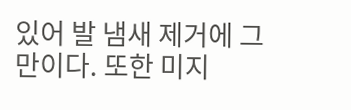있어 발 냄새 제거에 그만이다. 또한 미지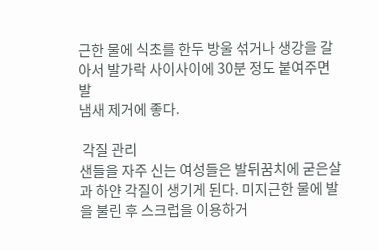근한 물에 식초를 한두 방울 섞거나 생강을 갈아서 발가락 사이사이에 30분 정도 붙여주면 발
냄새 제거에 좋다.

 각질 관리
샌들을 자주 신는 여성들은 발뒤꿈치에 굳은살과 하얀 각질이 생기게 된다. 미지근한 물에 발을 불린 후 스크럽을 이용하거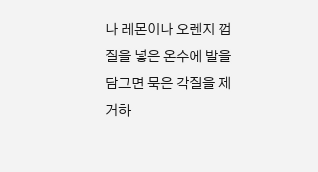나 레몬이나 오렌지 껍질을 넣은 온수에 발을 담그면 묵은 각질을 제거하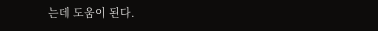는데 도움이 된다.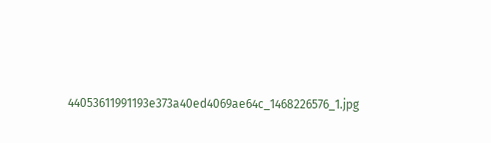44053611991193e373a40ed4069ae64c_1468226576_1.jpg